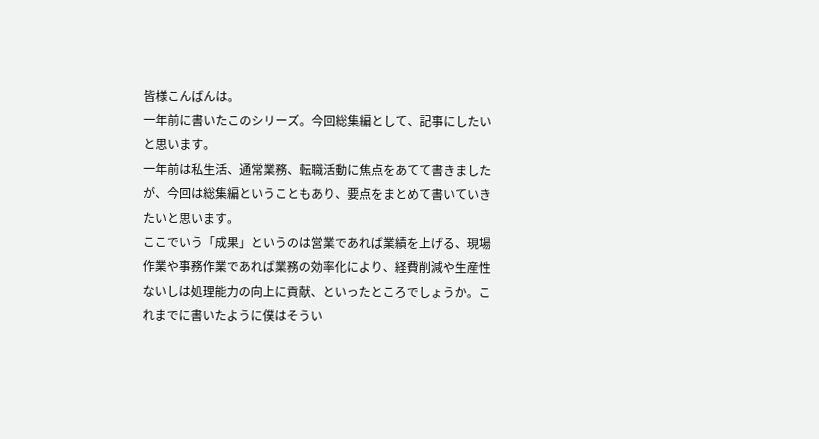皆様こんばんは。
一年前に書いたこのシリーズ。今回総集編として、記事にしたいと思います。
一年前は私生活、通常業務、転職活動に焦点をあてて書きましたが、今回は総集編ということもあり、要点をまとめて書いていきたいと思います。
ここでいう「成果」というのは営業であれば業績を上げる、現場作業や事務作業であれば業務の効率化により、経費削減や生産性ないしは処理能力の向上に貢献、といったところでしょうか。これまでに書いたように僕はそうい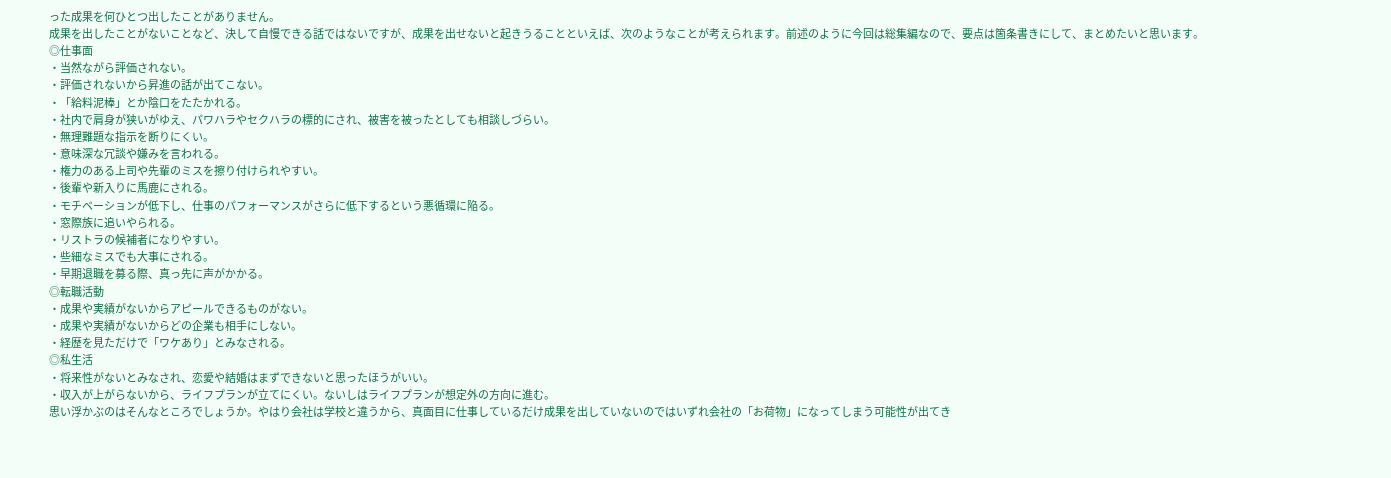った成果を何ひとつ出したことがありません。
成果を出したことがないことなど、決して自慢できる話ではないですが、成果を出せないと起きうることといえば、次のようなことが考えられます。前述のように今回は総集編なので、要点は箇条書きにして、まとめたいと思います。
◎仕事面
・当然ながら評価されない。
・評価されないから昇進の話が出てこない。
・「給料泥棒」とか陰口をたたかれる。
・社内で肩身が狭いがゆえ、パワハラやセクハラの標的にされ、被害を被ったとしても相談しづらい。
・無理難題な指示を断りにくい。
・意味深な冗談や嫌みを言われる。
・権力のある上司や先輩のミスを擦り付けられやすい。
・後輩や新入りに馬鹿にされる。
・モチベーションが低下し、仕事のパフォーマンスがさらに低下するという悪循環に陥る。
・窓際族に追いやられる。
・リストラの候補者になりやすい。
・些細なミスでも大事にされる。
・早期退職を募る際、真っ先に声がかかる。
◎転職活動
・成果や実績がないからアピールできるものがない。
・成果や実績がないからどの企業も相手にしない。
・経歴を見ただけで「ワケあり」とみなされる。
◎私生活
・将来性がないとみなされ、恋愛や結婚はまずできないと思ったほうがいい。
・収入が上がらないから、ライフプランが立てにくい。ないしはライフプランが想定外の方向に進む。
思い浮かぶのはそんなところでしょうか。やはり会社は学校と違うから、真面目に仕事しているだけ成果を出していないのではいずれ会社の「お荷物」になってしまう可能性が出てき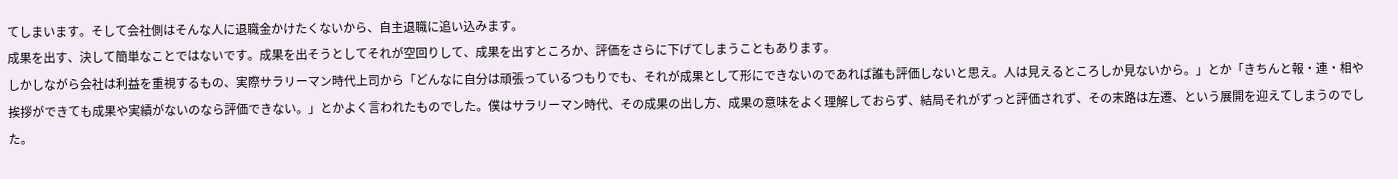てしまいます。そして会社側はそんな人に退職金かけたくないから、自主退職に追い込みます。
成果を出す、決して簡単なことではないです。成果を出そうとしてそれが空回りして、成果を出すところか、評価をさらに下げてしまうこともあります。
しかしながら会社は利益を重視するもの、実際サラリーマン時代上司から「どんなに自分は頑張っているつもりでも、それが成果として形にできないのであれば誰も評価しないと思え。人は見えるところしか見ないから。」とか「きちんと報・連・相や挨拶ができても成果や実績がないのなら評価できない。」とかよく言われたものでした。僕はサラリーマン時代、その成果の出し方、成果の意味をよく理解しておらず、結局それがずっと評価されず、その末路は左遷、という展開を迎えてしまうのでした。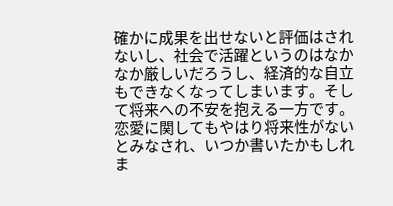確かに成果を出せないと評価はされないし、社会で活躍というのはなかなか厳しいだろうし、経済的な自立もできなくなってしまいます。そして将来への不安を抱える一方です。
恋愛に関してもやはり将来性がないとみなされ、いつか書いたかもしれま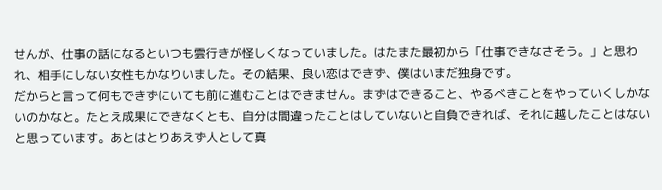せんが、仕事の話になるといつも雲行きが怪しくなっていました。はたまた最初から「仕事できなさそう。」と思われ、相手にしない女性もかなりいました。その結果、良い恋はできず、僕はいまだ独身です。
だからと言って何もできずにいても前に進むことはできません。まずはできること、やるべきことをやっていくしかないのかなと。たとえ成果にできなくとも、自分は間違ったことはしていないと自負できれば、それに越したことはないと思っています。あとはとりあえず人として真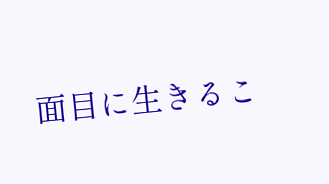面目に生きるこ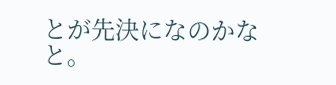とが先決になのかなと。